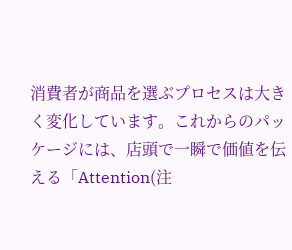消費者が商品を選ぶプロセスは大きく変化しています。これからのパッケージには、店頭で一瞬で価値を伝える「Attention(注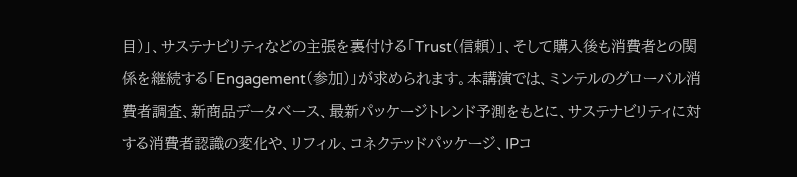目)」、サステナビリティなどの主張を裏付ける「Trust(信頼)」、そして購入後も消費者との関係を継続する「Engagement(参加)」が求められます。本講演では、ミンテルのグローバル消費者調査、新商品データベース、最新パッケージトレンド予測をもとに、サステナビリティに対する消費者認識の変化や、リフィル、コネクテッドパッケージ、IPコ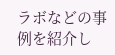ラボなどの事例を紹介し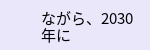ながら、2030年に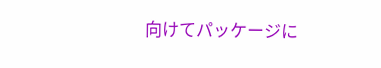向けてパッケージに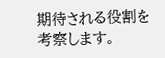期待される役割を考察します。